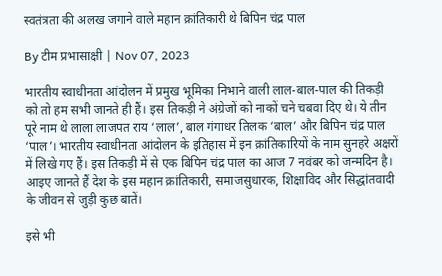स्वतंत्रता की अलख जगाने वाले महान क्रांतिकारी थे बिपिन चंद्र पाल

By टीम प्रभासाक्षी | Nov 07, 2023

भारतीय स्वाधीनता आंदोलन में प्रमुख भूमिका निभाने वाली लाल-बाल-पाल की तिकड़ी को तो हम सभी जानते ही हैं। इस तिकड़ी ने अंग्रेजों को नाकों चने चबवा दिए थे। ये तीन पूरे नाम थे लाला लाजपत राय ‘लाल’, बाल गंगाधर तिलक ‘बाल’ और बिपिन चंद्र पाल ‘पाल’। भारतीय स्वाधीनता आंदोलन के इतिहास में इन क्रांतिकारियों के नाम सुनहरे अक्षरों में लिखे गए हैं। इस तिकड़ी में से एक बिपिन चंद्र पाल का आज 7 नवंबर को जन्मदिन है। आइए जानते हैं देश के इस महान क्रांतिकारी, समाजसुधारक, शिक्षाविद और सिद्धांतवादी के जीवन से जुड़ी कुछ बातें।

इसे भी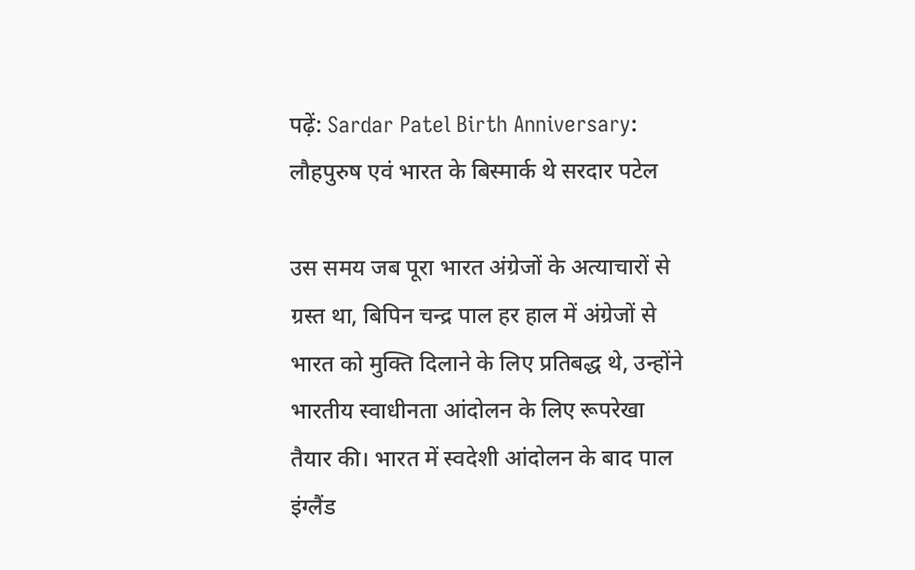पढ़ें: Sardar Patel Birth Anniversary: लौहपुरुष एवं भारत के बिस्मार्क थे सरदार पटेल

उस समय जब पूरा भारत अंग्रेजों के अत्याचारों से ग्रस्त था, बिपिन चन्द्र पाल हर हाल में अंग्रेजों से भारत को मुक्ति दिलाने के लिए प्रतिबद्ध थे, उन्होंने भारतीय स्वाधीनता आंदोलन के लिए रूपरेखा तैयार की। भारत में स्वदेशी आंदोलन के बाद पाल इंग्लैंड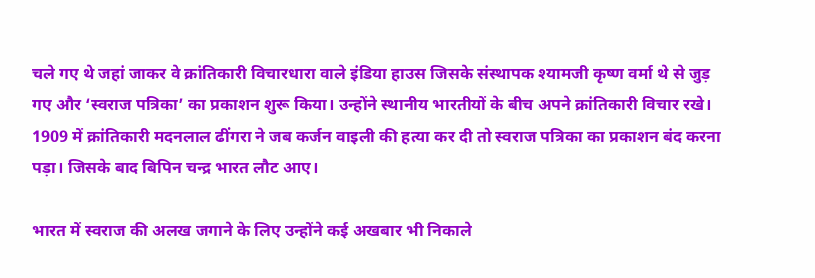चले गए थे जहां जाकर वे क्रांतिकारी विचारधारा वाले इंडिया हाउस जिसके संस्थापक श्यामजी कृष्ण वर्मा थे से जुड़ गए और ‘स्वराज पत्रिका’ का प्रकाशन शुरू किया। उन्होंने स्थानीय भारतीयों के बीच अपने क्रांतिकारी विचार रखे। 1909 में क्रांतिकारी मदनलाल ढींगरा ने जब कर्जन वाइली की हत्या कर दी तो स्वराज पत्रिका का प्रकाशन बंद करना पड़ा। जिसके बाद बिपिन चन्द्र भारत लौट आए।

भारत में स्वराज की अलख जगाने के लिए उन्होंने कई अखबार भी निकाले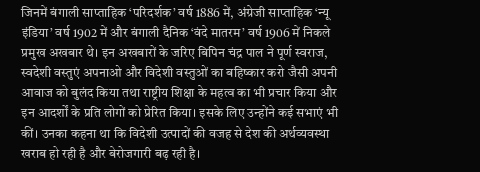जिनमें बंगाली साप्ताहिक ‘परिदर्शक’ वर्ष 1886 में, अंग्रेजी साप्ताहिक ‘न्यू इंडिया’ वर्ष 1902 में और बंगाली दैनिक ‘वंदे मातरम’ वर्ष 1906 में निकले प्रमुख अखबार थे। इन अखबारों के जरिए बिपिन चंद्र पाल ने पूर्ण स्वराज, स्वदेशी वस्तुएं अपनाओ और विदेशी वस्तुओं का बहिष्कार करो जैसी अपनी आवाज को बुलंद किया तथा राष्ट्रीय शिक्षा के महत्व का भी प्रचार किया और इन आदर्शों के प्रति लोगों को प्रेरित किया। इसके लिए उन्होंने कई सभाएं भी कीं। उनका कहना था कि विदेशी उत्पादों की वजह से देश की अर्थव्यवस्था खराब हो रही है और बेरोजगारी बढ़ रही है।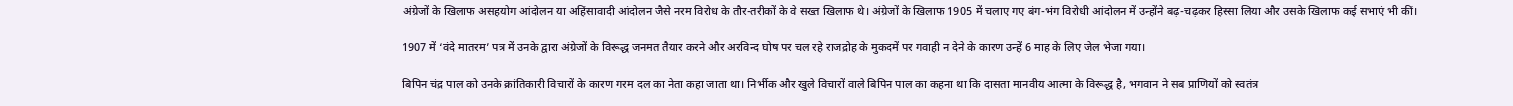अंग्रेजों के खिलाफ असहयोग आंदोलन या अहिंसावादी आंदोलन जैसे नरम विरोध के तौर-तरीकों के वे सख्त खिलाफ थे। अंग्रेजों के खिलाफ 1905 में चलाए गए बंग-भंग विरोधी आंदोलन में उन्होंने बढ़-चढ़कर हिस्सा लिया और उसके खिलाफ कई सभाएं भी कीं।

1907 में ‘वंदे मातरम’ पत्र में उनके द्वारा अंग्रेजों के विरूद्ध जनमत तैयार करने और अरविन्द घोष पर चल रहे राजद्रोह के मुकदमें पर गवाही न देने के कारण उन्हें 6 माह के लिए जेल भेजा गया।

बिपिन चंद्र पाल को उनके क्रांतिकारी विचारों के कारण गरम दल का नेता कहा जाता था। निर्भीक और खुले विचारों वाले बिपिन पाल का कहना था कि दासता मानवीय आत्मा के विरूद्ध है, भगवान ने सब प्राणियों को स्वतंत्र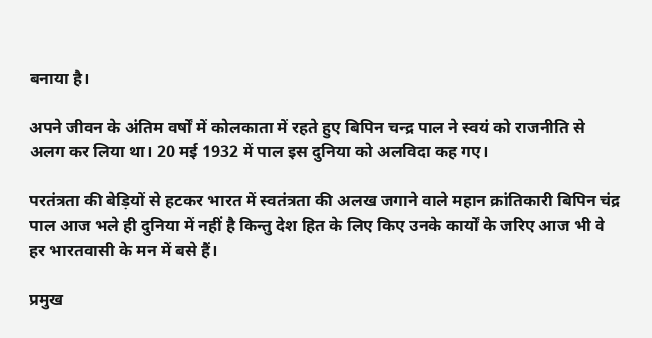बनाया है।

अपने जीवन के अंतिम वर्षों में कोलकाता में रहते हुए बिपिन चन्द्र पाल ने स्वयं को राजनीति से अलग कर लिया था। 20 मई 1932 में पाल इस दुनिया को अलविदा कह गए।

परतंत्रता की बेड़ियों से हटकर भारत में स्वतंत्रता की अलख जगाने वाले महान क्रांतिकारी बिपिन चंद्र पाल आज भले ही दुनिया में नहीं है किन्तु देश हित के लिए किए उनके कार्यों के जरिए आज भी वे हर भारतवासी के मन में बसे हैं।

प्रमुख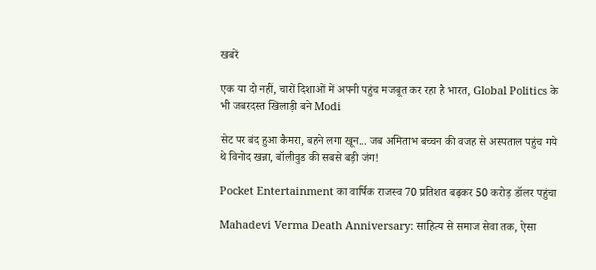खबरें

एक या दो नहीं, चारों दिशाओं में अपनी पहुंच मजबूत कर रहा है भारत, Global Politics के भी जबरदस्त खिलाड़ी बने Modi

सेट पर बंद हुआ कैमरा, बहने लगा खून... जब अमिताभ बच्चन की वजह से अस्पताल पहुंच गये थे विनोद खन्ना, बॉलीवुड की सबसे बड़ी जंग!

Pocket Entertainment का वार्षिक राजस्व 70 प्रतिशत बढ़कर 50 करोड़ डॉलर पहुंचा

Mahadevi Verma Death Anniversary: साहित्य से समाज सेवा तक, ऐसा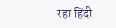रहा हिंदी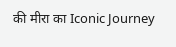की मीरा का Iconic Journey